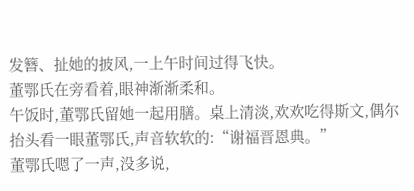发簪、扯她的披风,一上午时间过得飞快。
董鄂氏在旁看着,眼神渐渐柔和。
午饭时,董鄂氏留她一起用膳。桌上清淡,欢欢吃得斯文,偶尔抬头看一眼董鄂氏,声音软软的:“谢福晋恩典。”
董鄂氏嗯了一声,没多说,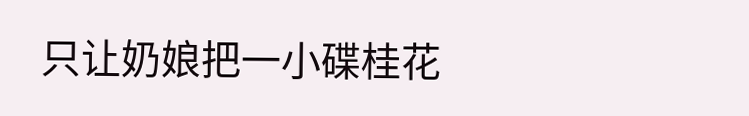只让奶娘把一小碟桂花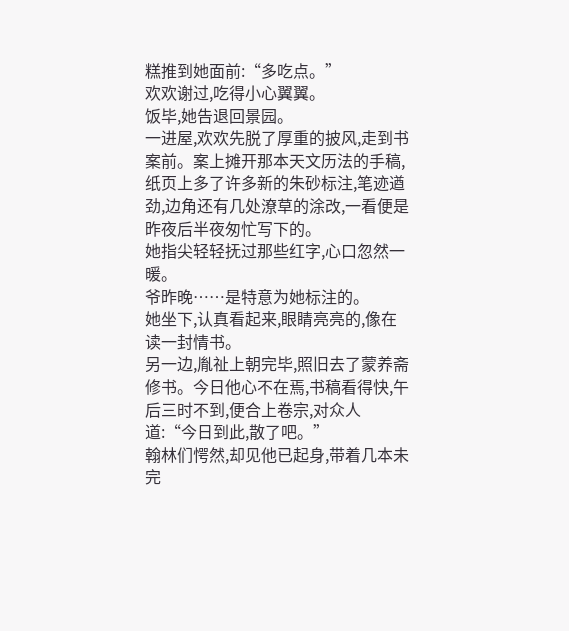糕推到她面前:“多吃点。”
欢欢谢过,吃得小心翼翼。
饭毕,她告退回景园。
一进屋,欢欢先脱了厚重的披风,走到书案前。案上摊开那本天文历法的手稿,纸页上多了许多新的朱砂标注,笔迹遒劲,边角还有几处潦草的涂改,一看便是昨夜后半夜匆忙写下的。
她指尖轻轻抚过那些红字,心口忽然一暖。
爷昨晚……是特意为她标注的。
她坐下,认真看起来,眼睛亮亮的,像在读一封情书。
另一边,胤祉上朝完毕,照旧去了蒙养斋修书。今日他心不在焉,书稿看得快,午后三时不到,便合上卷宗,对众人道:“今日到此,散了吧。”
翰林们愕然,却见他已起身,带着几本未完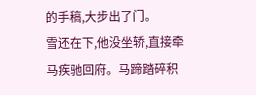的手稿,大步出了门。
雪还在下,他没坐轿,直接牵马疾驰回府。马蹄踏碎积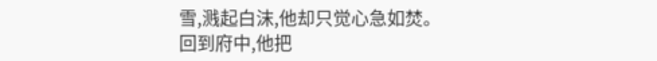雪,溅起白沫,他却只觉心急如焚。
回到府中,他把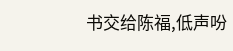书交给陈福,低声吩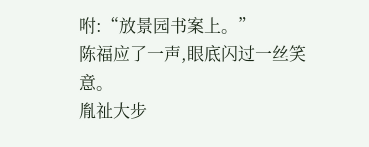咐:“放景园书案上。”
陈福应了一声,眼底闪过一丝笑意。
胤祉大步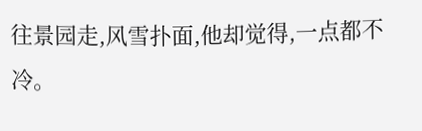往景园走,风雪扑面,他却觉得,一点都不冷。